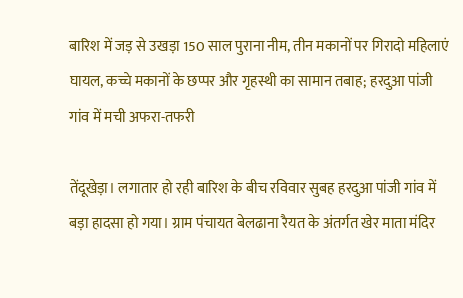बारिश में जड़ से उखड़ा 150 साल पुराना नीम, तीन मकानों पर गिरादो महिलाएं घायल, कच्चे मकानों के छप्पर और गृहस्थी का सामान तबाह; हरदुआ पांजी गांव में मची अफरा-तफरी

तेंदूखेड़ा। लगातार हो रही बारिश के बीच रविवार सुबह हरदुआ पांजी गांव में बड़ा हादसा हो गया। ग्राम पंचायत बेलढाना रैयत के अंतर्गत खेर माता मंदिर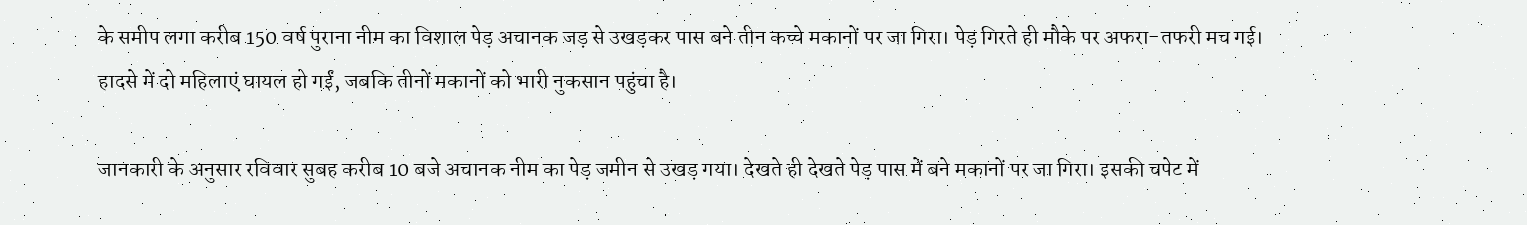के समीप लगा करीब 150 वर्ष पुराना नीम का विशाल पेड़ अचानक जड़ से उखड़कर पास बने तीन कच्चे मकानों पर जा गिरा। पेड़ गिरते ही मौके पर अफरा-तफरी मच गई। हादसे में दो महिलाएं घायल हो गईं, जबकि तीनों मकानों को भारी नुकसान पहुंचा है।

जानकारी के अनुसार रविवार सुबह करीब 10 बजे अचानक नीम का पेड़ जमीन से उखड़ गया। देखते ही देखते पेड़ पास में बने मकानों पर जा गिरा। इसकी चपेट में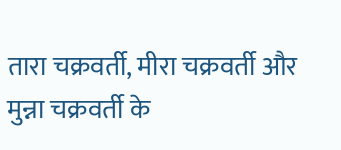तारा चक्रवर्ती, मीरा चक्रवर्ती और मुन्ना चक्रवर्ती के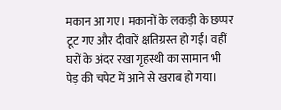मकान आ गए। मकानों के लकड़ी के छप्पर टूट गए और दीवारें क्षतिग्रस्त हो गईं। वहीं घरों के अंदर रखा गृहस्थी का सामान भी पेड़ की चपेट में आने से खराब हो गया।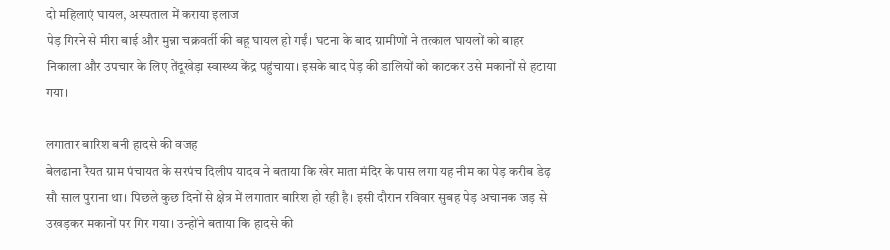दो महिलाएं घायल, अस्पताल में कराया इलाज
पेड़ गिरने से मीरा बाई और मुन्ना चक्रवर्ती की बहू घायल हो गईं। घटना के बाद ग्रामीणों ने तत्काल घायलों को बाहर निकाला और उपचार के लिए तेंदूखेड़ा स्वास्थ्य केंद्र पहुंचाया। इसके बाद पेड़ की डालियों को काटकर उसे मकानों से हटाया गया।

लगातार बारिश बनी हादसे की वजह
बेलढाना रैयत ग्राम पंचायत के सरपंच दिलीप यादव ने बताया कि खेर माता मंदिर के पास लगा यह नीम का पेड़ करीब डेढ़ सौ साल पुराना था। पिछले कुछ दिनों से क्षेत्र में लगातार बारिश हो रही है। इसी दौरान रविवार सुबह पेड़ अचानक जड़ से उखड़कर मकानों पर गिर गया। उन्होंने बताया कि हादसे की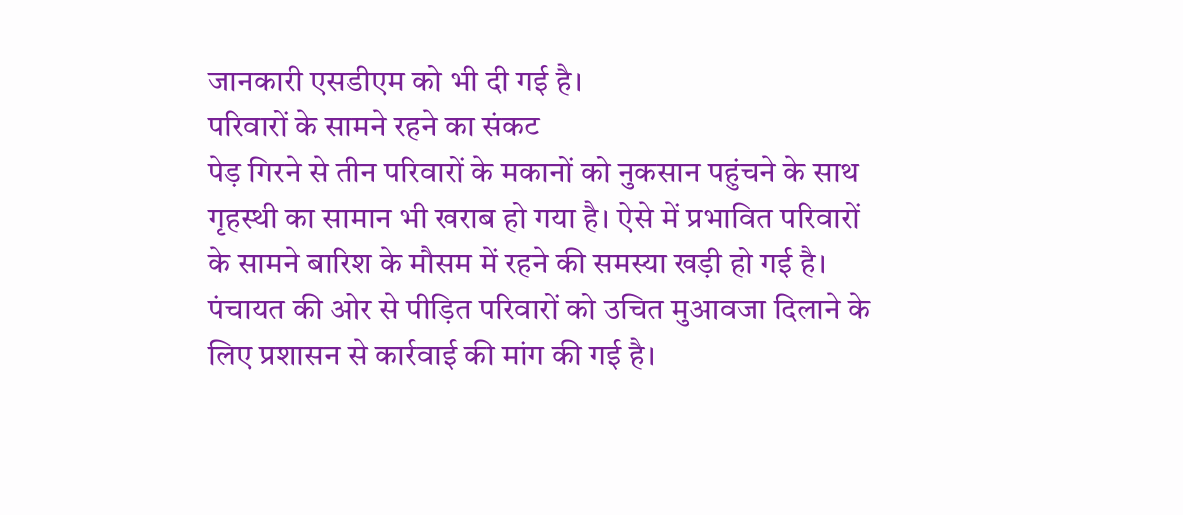जानकारी एसडीएम को भी दी गई है।
परिवारों के सामने रहने का संकट
पेड़ गिरने से तीन परिवारों के मकानों को नुकसान पहुंचने के साथ गृहस्थी का सामान भी खराब हो गया है। ऐसे में प्रभावित परिवारों के सामने बारिश के मौसम में रहने की समस्या खड़ी हो गई है। पंचायत की ओर से पीड़ित परिवारों को उचित मुआवजा दिलाने के लिए प्रशासन से कार्रवाई की मांग की गई है।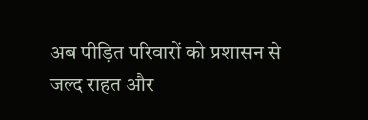अब पीड़ित परिवारों को प्रशासन से जल्द राहत और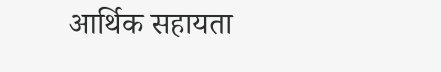आर्थिक सहायता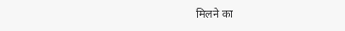मिलने का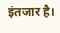इंतजार है।